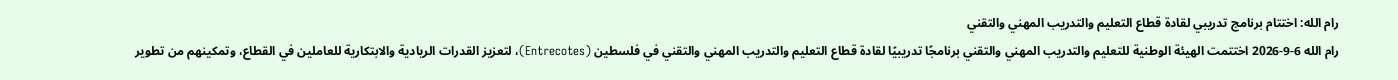رام الله: اختتام برنامج تدريبي لقادة قطاع التعليم والتدريب المهني والتقني
رام الله 6-9-2026 اختتمت الهيئة الوطنية للتعليم والتدريب المهني والتقني برنامجًا تدريبيًا لقادة قطاع التعليم والتدريب المهني والتقني في فلسطين (Entrecotes)، لتعزيز القدرات الريادية والابتكارية للعاملين في القطاع، وتمكينهم من تطوير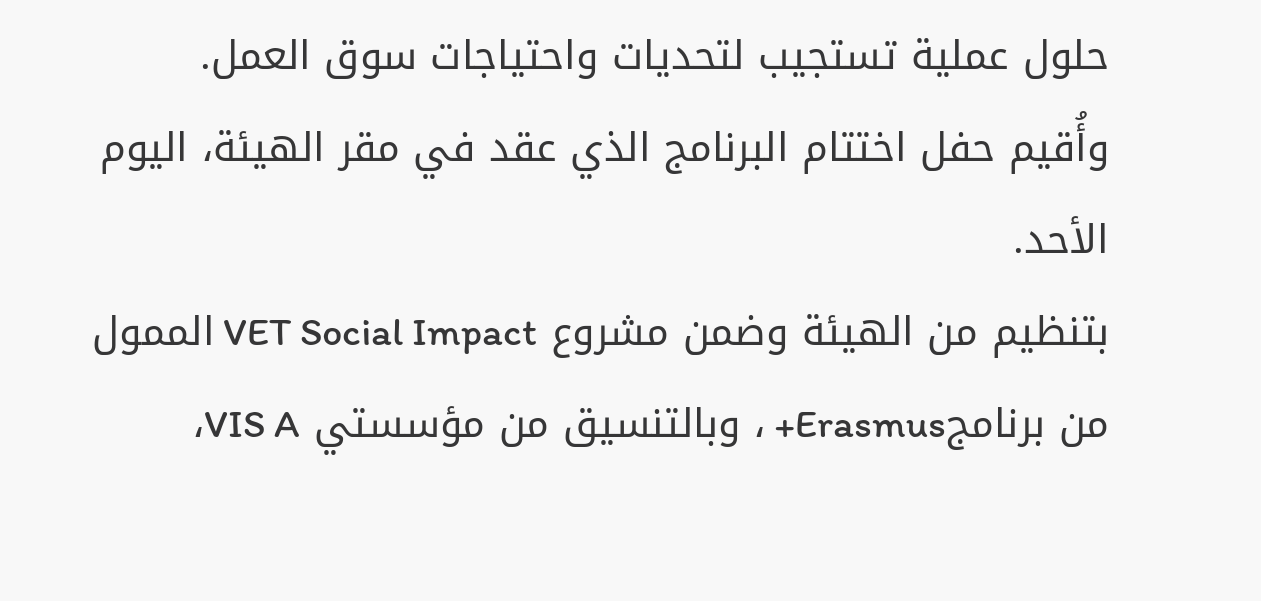حلول عملية تستجيب لتحديات واحتياجات سوق العمل.
وأُقيم حفل اختتام البرنامج الذي عقد في مقر الهيئة، اليوم الأحد.
بتنظيم من الهيئة وضمن مشروع VET Social Impact الممول من برنامجErasmus+ ، وبالتنسيق من مؤسستي VIS A،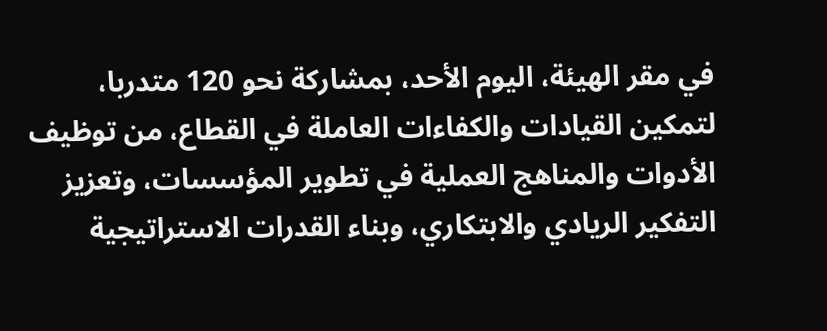في مقر الهيئة، اليوم الأحد، بمشاركة نحو 120 متدربا، لتمكين القيادات والكفاءات العاملة في القطاع، من توظيف الأدوات والمناهج العملية في تطوير المؤسسات، وتعزيز التفكير الريادي والابتكاري، وبناء القدرات الاستراتيجية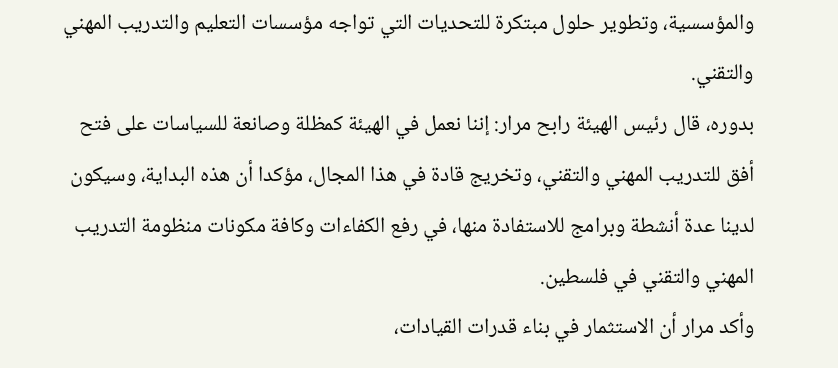والمؤسسية، وتطوير حلول مبتكرة للتحديات التي تواجه مؤسسات التعليم والتدريب المهني والتقني.
بدوره، قال رئيس الهيئة رابح مرار: إننا نعمل في الهيئة كمظلة وصانعة للسياسات على فتح أفق للتدريب المهني والتقني، وتخريج قادة في هذا المجال، مؤكدا أن هذه البداية، وسيكون لدينا عدة أنشطة وبرامج للاستفادة منها، في رفع الكفاءات وكافة مكونات منظومة التدريب المهني والتقني في فلسطين.
وأكد مرار أن الاستثمار في بناء قدرات القيادات،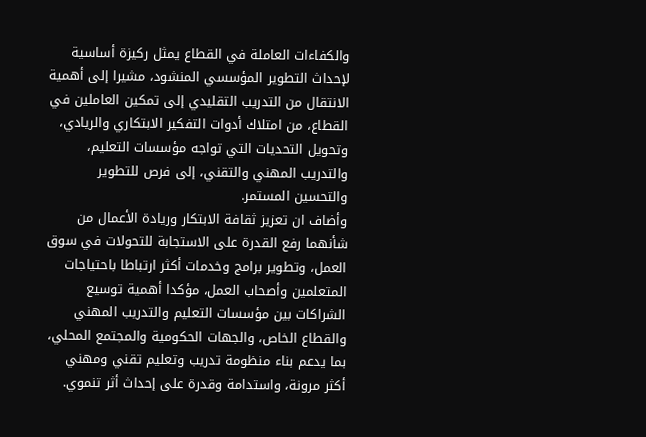والكفاءات العاملة في القطاع يمثل ركيزة أساسية لإحداث التطوير المؤسسي المنشود، مشيرا إلى أهمية الانتقال من التدريب التقليدي إلى تمكين العاملين في القطاع، من امتلاك أدوات التفكير الابتكاري والريادي، وتحويل التحديات التي تواجه مؤسسات التعليم، والتدريب المهني والتقني، إلى فرص للتطوير والتحسين المستمر.
وأضاف ان تعزيز ثقافة الابتكار وريادة الأعمال من شأنهما رفع القدرة على الاستجابة للتحولات في سوق العمل، وتطوير برامج وخدمات أكثر ارتباطا باحتياجات المتعلمين وأصحاب العمل، مؤكدا أهمية توسيع الشراكات بين مؤسسات التعليم والتدريب المهني والقطاع الخاص، والجهات الحكومية والمجتمع المحلي، بما يدعم بناء منظومة تدريب وتعليم تقني ومهني أكثر مرونة، واستدامة وقدرة على إحداث أثر تنموي.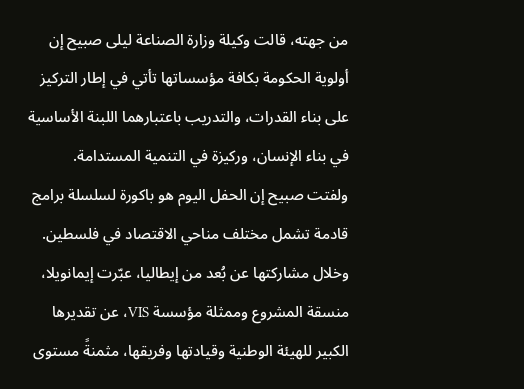من جهته، قالت وكيلة وزارة الصناعة ليلى صبيح إن أولوية الحكومة بكافة مؤسساتها تأتي في إطار التركيز على بناء القدرات، والتدريب باعتبارهما اللبنة الأساسية في بناء الإنسان، وركيزة في التنمية المستدامة.
ولفتت صبيح إن الحفل اليوم هو باكورة لسلسلة برامج قادمة تشمل مختلف مناحي الاقتصاد في فلسطين.
وخلال مشاركتها عن بُعد من إيطاليا، عبّرت إيمانويلا، منسقة المشروع وممثلة مؤسسة VIS، عن تقديرها الكبير للهيئة الوطنية وقيادتها وفريقها، مثمنةً مستوى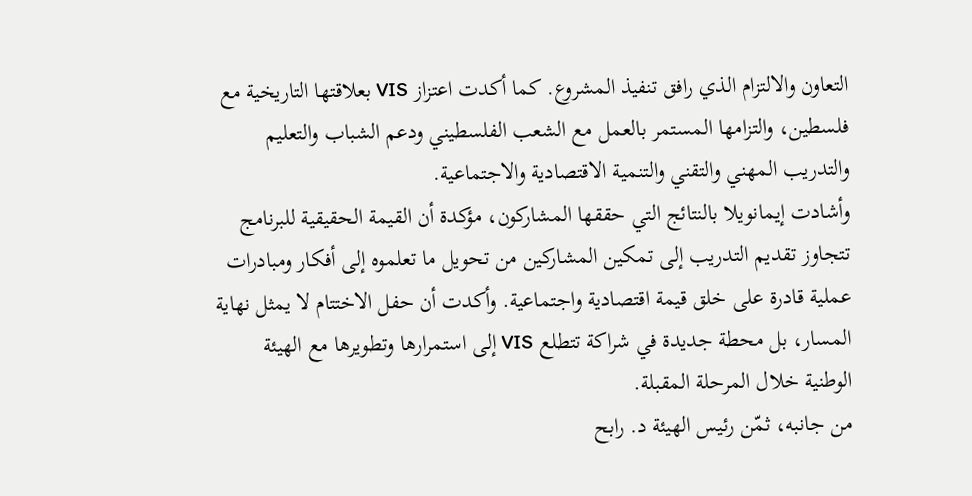التعاون والالتزام الذي رافق تنفيذ المشروع. كما أكدت اعتزاز VIS بعلاقتها التاريخية مع فلسطين، والتزامها المستمر بالعمل مع الشعب الفلسطيني ودعم الشباب والتعليم والتدريب المهني والتقني والتنمية الاقتصادية والاجتماعية.
وأشادت إيمانويلا بالنتائج التي حققها المشاركون، مؤكدة أن القيمة الحقيقية للبرنامج تتجاوز تقديم التدريب إلى تمكين المشاركين من تحويل ما تعلموه إلى أفكار ومبادرات عملية قادرة على خلق قيمة اقتصادية واجتماعية. وأكدت أن حفل الاختتام لا يمثل نهاية المسار، بل محطة جديدة في شراكة تتطلع VIS إلى استمرارها وتطويرها مع الهيئة الوطنية خلال المرحلة المقبلة.
من جانبه، ثمّن رئيس الهيئة د. رابح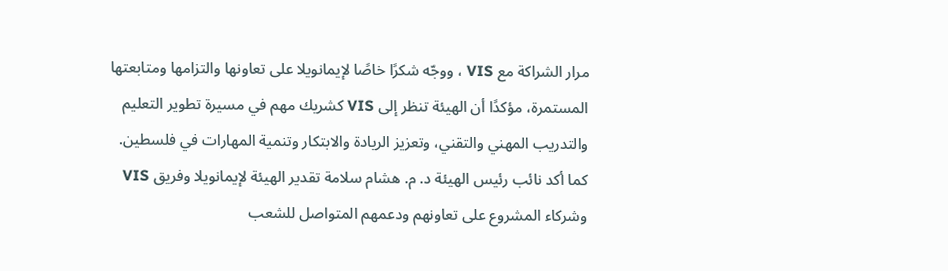مرار الشراكة مع VIS ، ووجّه شكرًا خاصًا لإيمانويلا على تعاونها والتزامها ومتابعتها المستمرة، مؤكدًا أن الهيئة تنظر إلى VIS كشريك مهم في مسيرة تطوير التعليم والتدريب المهني والتقني، وتعزيز الريادة والابتكار وتنمية المهارات في فلسطين.
كما أكد نائب رئيس الهيئة د. م. هشام سلامة تقدير الهيئة لإيمانويلا وفريق VIS وشركاء المشروع على تعاونهم ودعمهم المتواصل للشعب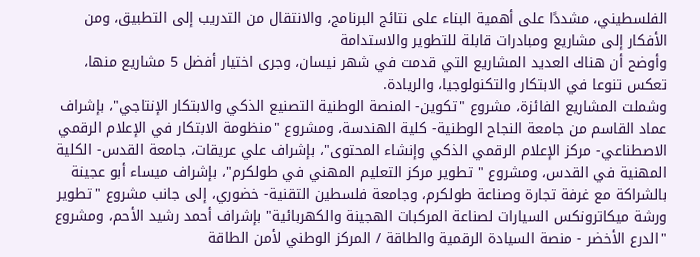الفلسطيني، مشددًا على أهمية البناء على نتائج البرنامج، والانتقال من التدريب إلى التطبيق، ومن الأفكار إلى مشاريع ومبادرات قابلة للتطوير والاستدامة
وأوضح أن هناك العديد المشاريع التي قدمت في شهر نيسان، وجرى اختيار أفضل 5 مشاريع منها، تعكس تنوعا في الابتكار والتكنولوجيا، والريادة.
وشملت المشاريع الفائزة، مشروع "تكوين- المنصة الوطنية التصنيع الذكي والابتكار الإنتاجي"، بإشراف عماد القاسم من جامعة النجاح الوطنية- كلية الهندسة، ومشروع "منظومة الابتكار في الإعلام الرقمي الاصطناعي- مركز الإعلام الرقمي الذكي وإنشاء المحتوى"، بإشراف علي عريقات، جامعة القدس- الكلية المهنية في القدس، ومشروع " تطوير مركز التعليم المهني في طولكرم"، بإشراف ميساء أبو عجينة بالشراكة مع غرفة تجارة وصناعة طولكرم، وجامعة فلسطين التقنية- خضوري، إلى جانب مشروع "تطوير ورشة ميكاترونكس السيارات لصناعة المركبات الهجينة والكهربائية" بإشراف أحمد رشيد الأحم، ومشروع "الدرع الأخضر - منصة السيادة الرقمية والطاقة / المركز الوطني لأمن الطاقة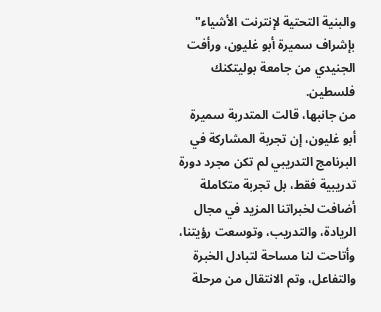والبنية التحتية لإنترنت الأشياء" بإشراف سميرة أبو غليون، ورأفت الجنيدي من جامعة بوليتكنك فلسطين.
من جانبها، قالت المتدربة سميرة أبو غليون، إن تجربة المشاركة في البرنامج التدريبي لم تكن مجرد دورة تدريبية فقط، بل تجربة متكاملة أضافت لخبراتنا المزيد في مجال الريادة، والتدريب، وتوسعت رؤيتنا، وأتاحت لنا مساحة لتبادل الخبرة والتفاعل، وتم الانتقال من مرحلة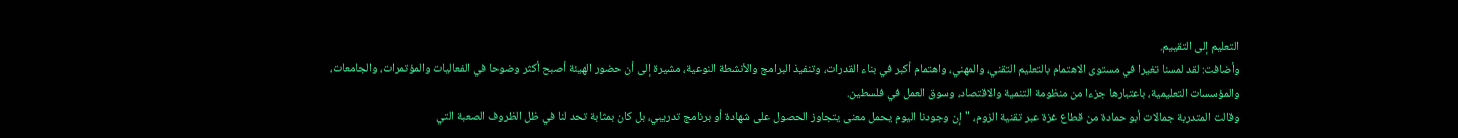التعليم إلى التقييم.
وأضافت: لقد لمسنا تغيرا في مستوى الاهتمام بالتعليم التقني، والمهني، واهتمام أكبر في بناء القدرات، وتنفيذ البرامج والأنشطة النوعية، مشيرة إلى أن حضور الهيئة أصبح أكثر وضوحا في الفعاليات والمؤتمرات، والجامعات، والمؤسسات التعليمية، باعتبارها جزءا من منظومة التنمية والاقتصاد، وسوق العمل في فلسطين.
وقالت المتدربة جمالات أبو حمادة من قطاع غزة عبر تقنية الزوم، "إن وجودنا اليوم يحمل معنى يتجاوز الحصول على شهادة أو برنامج تدريبي، بل كان بمثابة تحد لنا في ظل الظروف الصعبة التي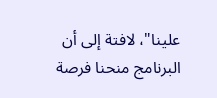علينا"، لافتة إلى أن البرنامج منحنا فرصة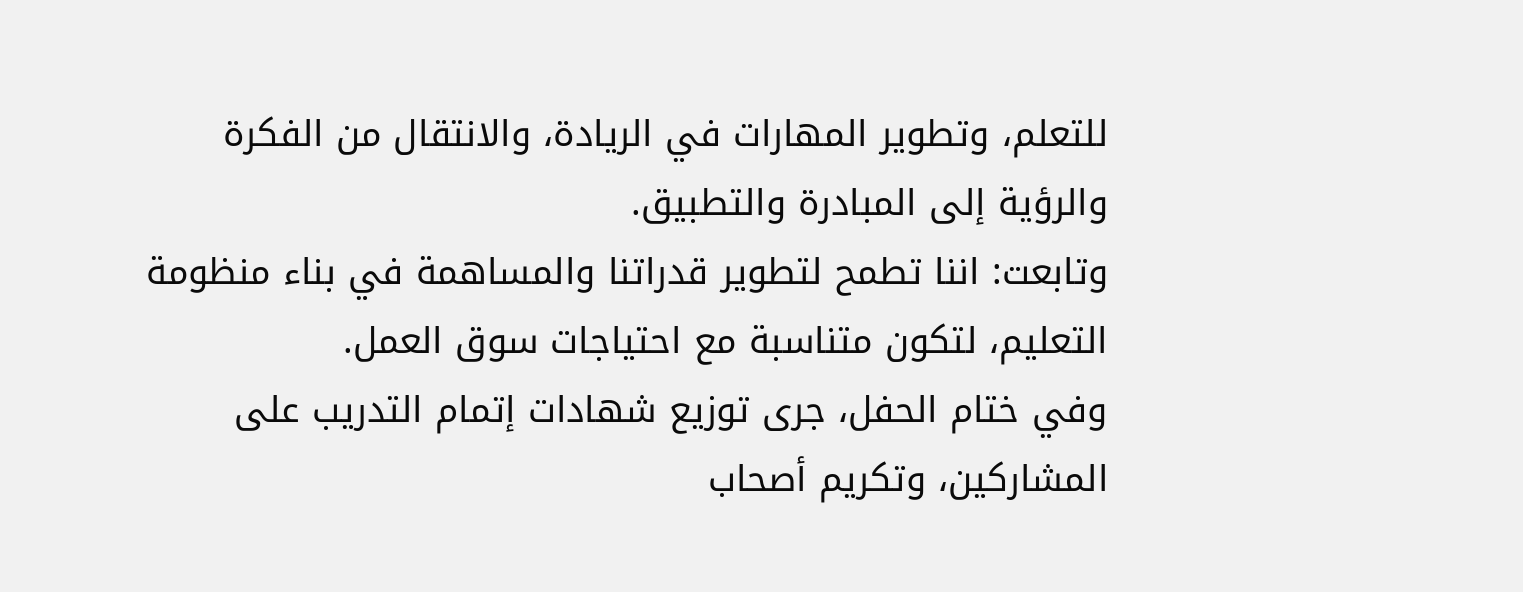للتعلم، وتطوير المهارات في الريادة، والانتقال من الفكرة والرؤية إلى المبادرة والتطبيق.
وتابعت: اننا تطمح لتطوير قدراتنا والمساهمة في بناء منظومة التعليم، لتكون متناسبة مع احتياجات سوق العمل.
وفي ختام الحفل، جرى توزيع شهادات إتمام التدريب على المشاركين، وتكريم أصحاب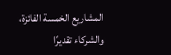المشاريع الخمسة الفائزة، والشركاء تقديرًا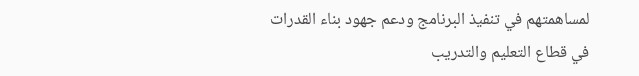لمساهمتهم في تنفيذ البرنامج ودعم جهود بناء القدرات في قطاع التعليم والتدريب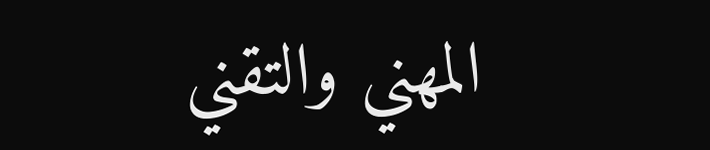المهني والتقني